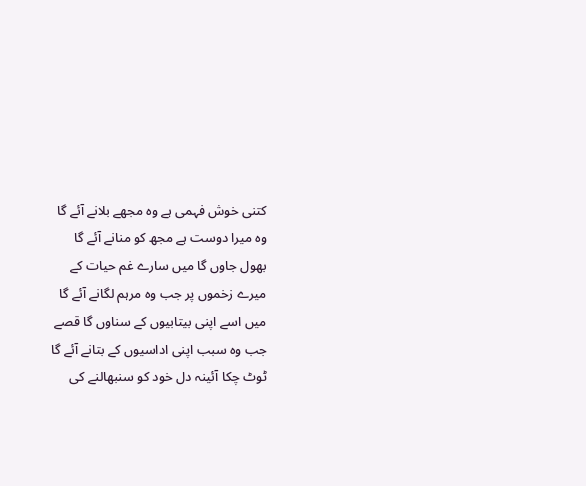کتنی خوش فہمی ہے وہ مجھے بلانے آئے گا
وہ میرا دوست ہے مجھ کو منانے آئے گا
بھول جاوں گا میں سارے غم حیات کے
میرے زخموں پر جب وہ مرہم لگانے آئے گا
میں اسے اپنی بیتابیوں کے سناوں گا قصے
جب وہ سبب اپنی اداسیوں کے بتانے آئے گا
ٹوٹ چکا آئینہ دل خود کو سنبھالنے کی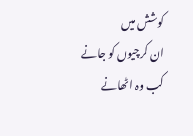کوشش میں
ان کرچیوں کو جانے کب وہ اٹھانے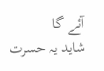آئے گا
شاید یہ حسرت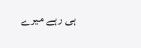ہی رہے میرے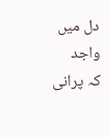دل میں واجد
کہ پرانی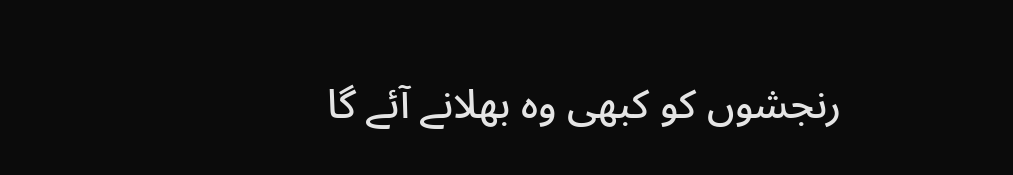رنجشوں کو کبھی وہ بھلانے آئے گا